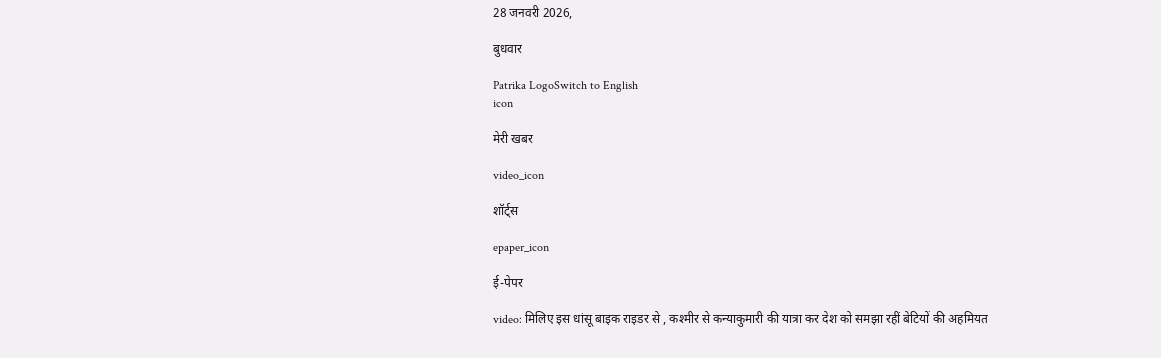28 जनवरी 2026,

बुधवार

Patrika LogoSwitch to English
icon

मेरी खबर

video_icon

शॉर्ट्स

epaper_icon

ई-पेपर

video: मिलिए इस धांसू बाइक राइडर से , कश्‍मीर से कन्‍याकुमारी की यात्रा कर देश को समझा रहीं बेटियों की अहमियत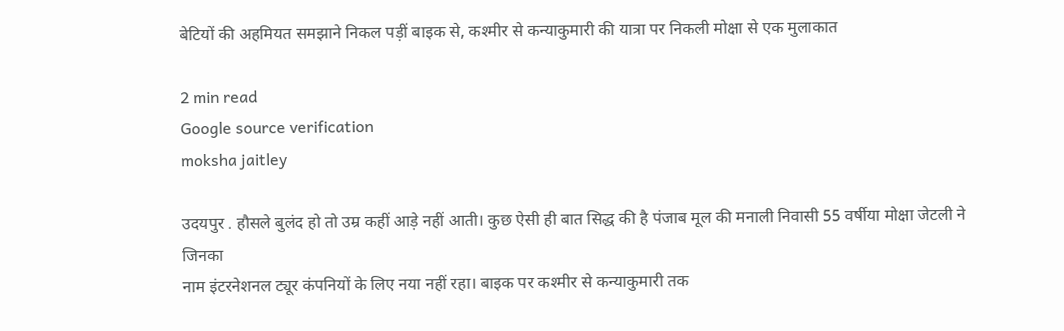बेटियों की अहमियत समझाने निकल पड़ीं बाइक से, कश्मीर से कन्याकुमारी की यात्रा पर निकली मोक्षा से एक मुलाकात

2 min read
Google source verification
moksha jaitley

उदयपुर . हौसले बुलंद हो तो उम्र कहीं आड़े नहीं आती। कुछ ऐसी ही बात सिद्ध की है पंजाब मूल की मनाली निवासी 55 वर्षीया मोक्षा जेटली ने जिनका
नाम इंटरनेशनल ट्यूर कंपनियों के लिए नया नहीं रहा। बाइक पर कश्मीर से कन्याकुमारी तक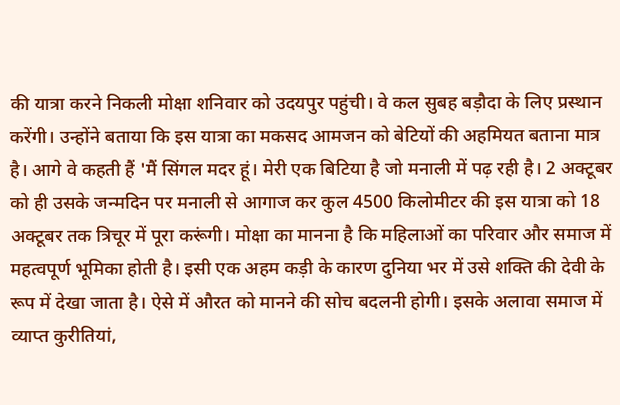की यात्रा करने निकली मोक्षा शनिवार को उदयपुर पहुंची। वे कल सुबह बड़ौदा के लिए प्रस्थान करेंगी। उन्होंने बताया कि इस यात्रा का मकसद आमजन को बेटियों की अहमियत बताना मात्र है। आगे वे कहती हैं 'मैं सिंगल मदर हूं। मेरी एक बिटिया है जो मनाली में पढ़ रही है। 2 अक्टूबर को ही उसके जन्मदिन पर मनाली से आगाज कर कुल 4500 किलोमीटर की इस यात्रा को 18 अक्टूबर तक त्रिचूर में पूरा करूंगी। मोक्षा का मानना है कि महिलाओं का परिवार और समाज में महत्वपूर्ण भूमिका होती है। इसी एक अहम कड़ी के कारण दुनिया भर में उसे शक्ति की देवी के रूप में देखा जाता है। ऐसे में औरत को मानने की सोच बदलनी होगी। इसके अलावा समाज में व्याप्त कुरीतियां,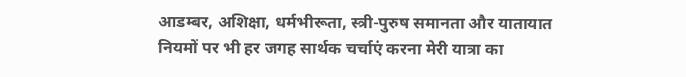आडम्बर, अशिक्षा, धर्मभीरूता, स्त्री-पुरुष समानता और यातायात नियमों पर भी हर जगह सार्थक चर्चाएं करना मेरी यात्रा का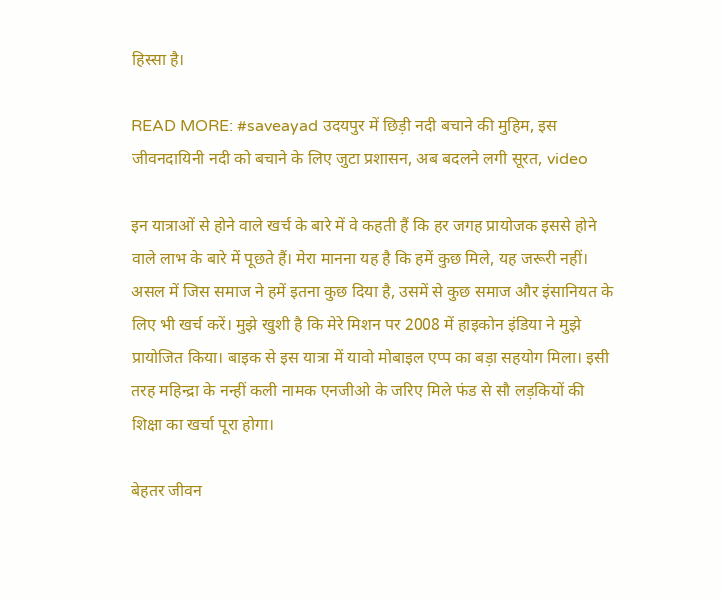हिस्सा है।

READ MORE: #saveayad उदयपुर में छिड़ी नदी बचाने की मुहिम, इस जीवनदायिनी नदी को बचाने के लिए जुटा प्रशासन, अब बदलने लगी सूरत, video

इन यात्राओं से होने वाले खर्च के बारे में वे कहती हैं कि हर जगह प्रायोजक इससे होने वाले लाभ के बारे में पूछते हैं। मेरा मानना यह है कि हमें कुछ मिले, यह जरूरी नहीं। असल में जिस समाज ने हमें इतना कुछ दिया है, उसमें से कुछ समाज और इंसानियत के लिए भी खर्च करें। मुझे खुशी है कि मेरे मिशन पर 2008 में हाइकोन इंडिया ने मुझे प्रायोजित किया। बाइक से इस यात्रा में यावो मोबाइल एप्प का बड़ा सहयोग मिला। इसी तरह महिन्द्रा के नन्हीं कली नामक एनजीओ के जरिए मिले फंड से सौ लड़कियों की शिक्षा का खर्चा पूरा होगा।

बेहतर जीवन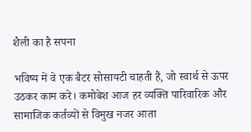शैली का है सपना

भविष्य में वे एक बैटर सोसायटी चाहती हैं, जो स्वार्थ से ऊपर उठकर काम करे। कमोबेश आज हर व्यक्ति पारिवारिक और सामाजिक कर्तव्यों से विमुख नजर आता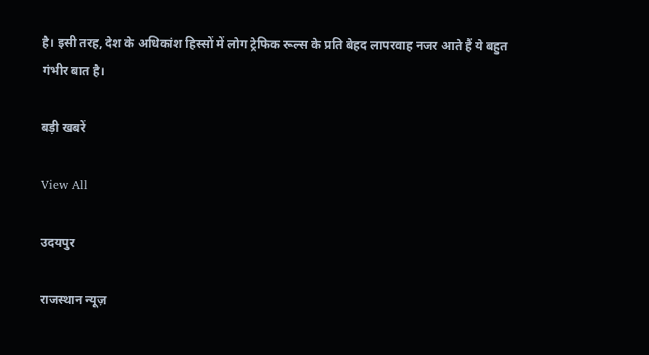है। इसी तरह, देश के अधिकांश हिस्सों में लोग ट्रेफिक रूल्स के प्रति बेहद लापरवाह नजर आते हैं ये बहुत गंभीर बात है।

बड़ी खबरें

View All

उदयपुर

राजस्थान न्यूज़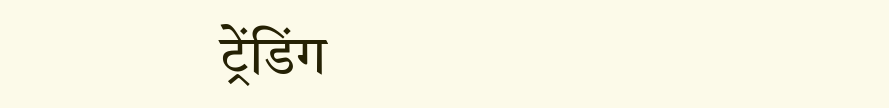ट्रेंडिंग